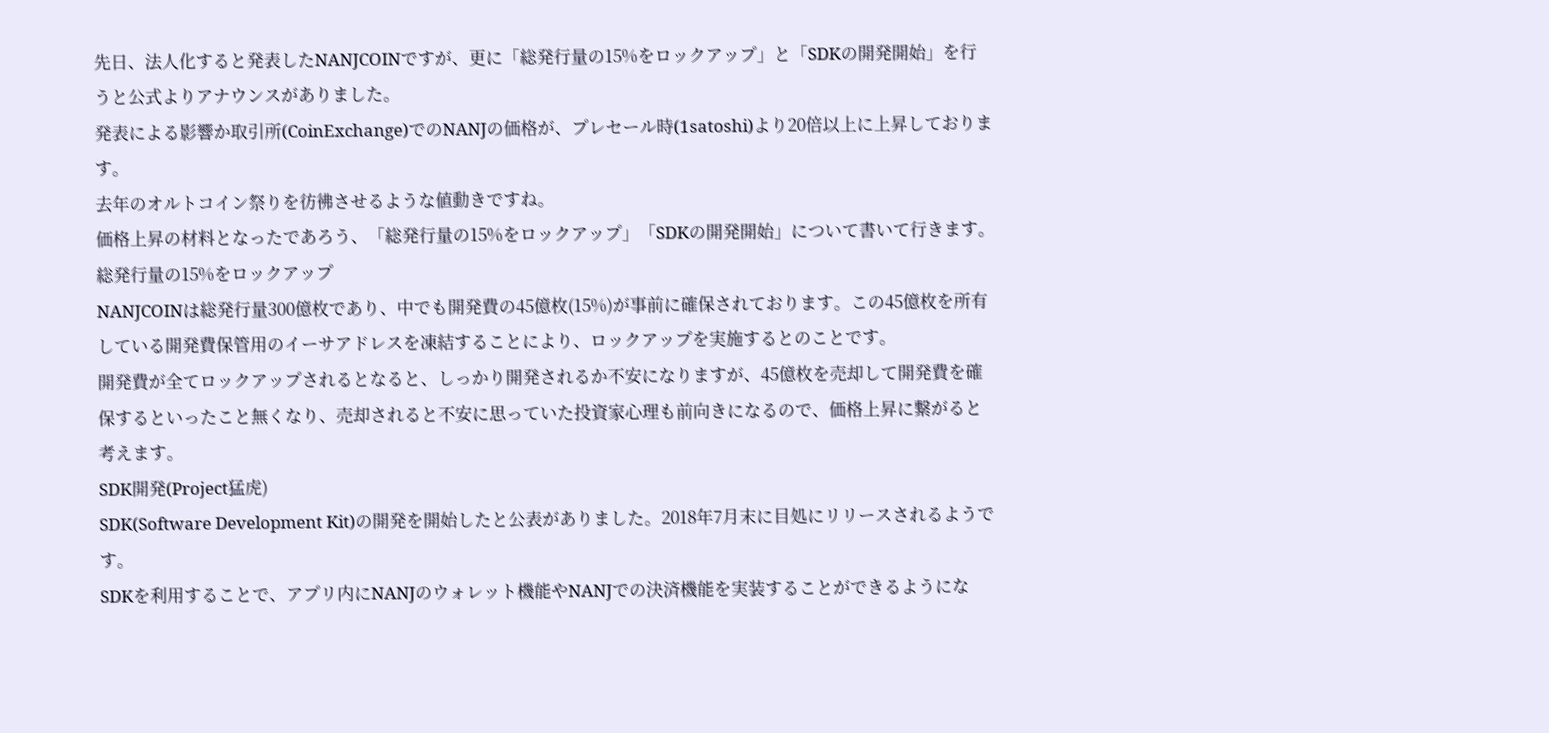先日、法人化すると発表したNANJCOINですが、更に「総発行量の15%をロックアップ」と「SDKの開発開始」を行うと公式よりアナウンスがありました。
発表による影響か取引所(CoinExchange)でのNANJの価格が、プレセール時(1satoshi)より20倍以上に上昇しております。
去年のオルトコイン祭りを彷彿させるような値動きですね。
価格上昇の材料となったであろう、「総発行量の15%をロックアップ」「SDKの開発開始」について書いて行きます。
総発行量の15%をロックアップ
NANJCOINは総発行量300億枚であり、中でも開発費の45億枚(15%)が事前に確保されております。この45億枚を所有している開発費保管用のイーサアドレスを凍結することにより、ロックアップを実施するとのことです。
開発費が全てロックアップされるとなると、しっかり開発されるか不安になりますが、45億枚を売却して開発費を確保するといったこと無くなり、売却されると不安に思っていた投資家心理も前向きになるので、価格上昇に繋がると考えます。
SDK開発(Project猛虎)
SDK(Software Development Kit)の開発を開始したと公表がありました。2018年7月末に目処にリリースされるようです。
SDKを利用することで、アプリ内にNANJのウォレット機能やNANJでの決済機能を実装することができるようにな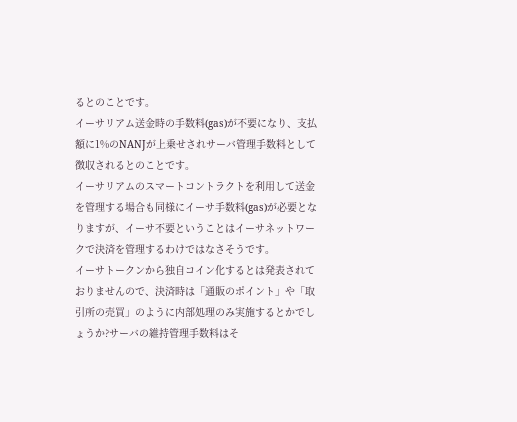るとのことです。
イーサリアム送金時の手数料(gas)が不要になり、支払額に1%のNANJが上乗せされサーバ管理手数料として徴収されるとのことです。
イーサリアムのスマートコントラクトを利用して送金を管理する場合も同様にイーサ手数料(gas)が必要となりますが、イーサ不要ということはイーサネットワークで決済を管理するわけではなさそうです。
イーサトークンから独自コイン化するとは発表されておりませんので、決済時は「通販のポイント」や「取引所の売買」のように内部処理のみ実施するとかでしょうか?サーバの維持管理手数料はそ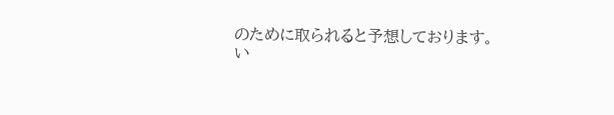のために取られると予想しております。
い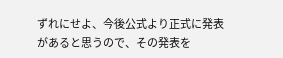ずれにせよ、今後公式より正式に発表があると思うので、その発表を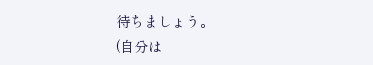待ちましょう。
(自分は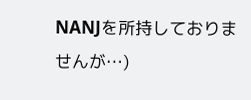NANJを所持しておりませんが…)